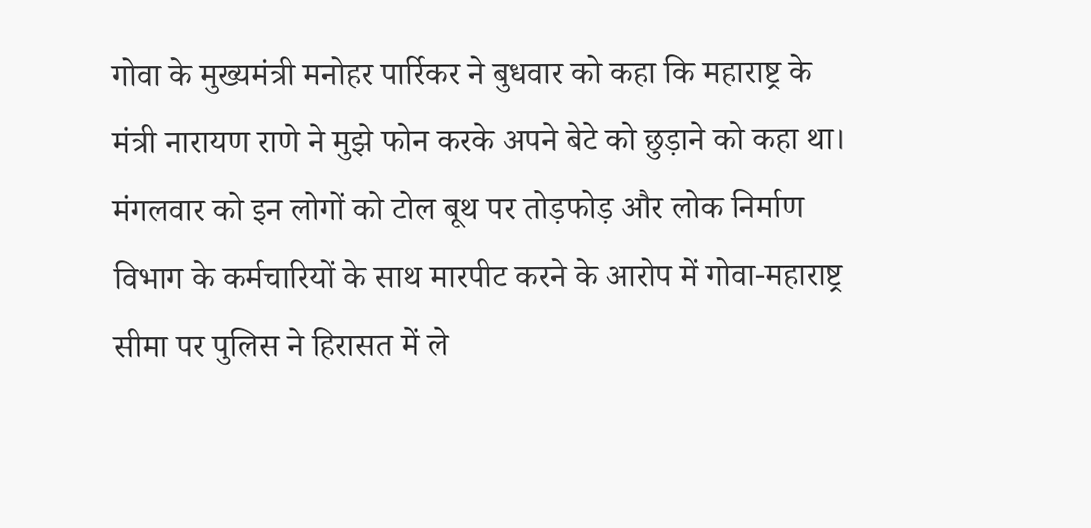गोवा के मुख्यमंत्री मनोहर पार्रिकर ने बुधवार को कहा कि महाराष्ट्र के मंत्री नारायण राणे ने मुझे फोन करके अपने बेटे को छुड़ाने को कहा था।
मंगलवार को इन लोगों को टोल बूथ पर तोड़फोड़ और लोक निर्माण विभाग के कर्मचारियों के साथ मारपीट करने के आरोप में गोवा-महाराष्ट्र सीमा पर पुलिस ने हिरासत में ले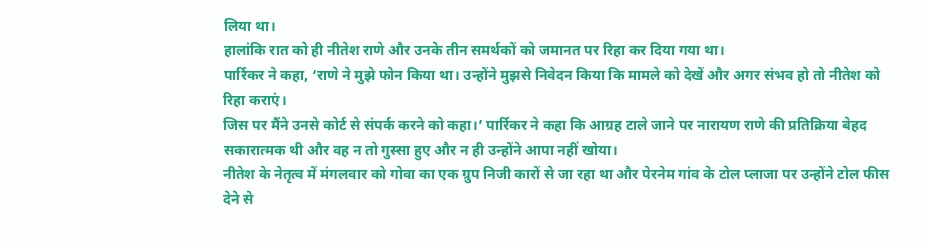लिया था।
हालांकि रात को ही नीतेश राणे और उनके तीन समर्थकों को जमानत पर रिहा कर दिया गया था।
पार्रिकर ने कहा, ‘राणे ने मुझे फोन किया था। उन्होंने मुझसे निवेदन किया कि मामले को देखें और अगर संभव हो तो नीतेश को रिहा कराएं।
जिस पर मैंने उनसे कोर्ट से संपर्क करने को कहा।’ पार्रिकर ने कहा कि आग्रह टाले जाने पर नारायण राणे की प्रतिक्रिया बेहद सकारात्मक थी और वह न तो गुस्सा हुए और न ही उन्होंने आपा नहीं खोया।
नीतेश के नेतृत्व में मंगलवार को गोवा का एक ग्रुप निजी कारों से जा रहा था और पेरनेम गांव के टोल प्लाजा पर उन्होंने टोल फीस देने से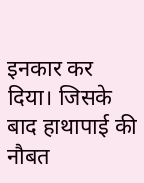इनकार कर दिया। जिसके बाद हाथापाई की नौबत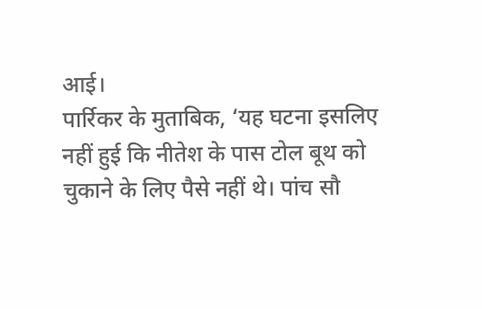आई।
पार्रिकर के मुताबिक, ‘यह घटना इसलिए नहीं हुई कि नीतेश के पास टोल बूथ को चुकाने के लिए पैसे नहीं थे। पांच सौ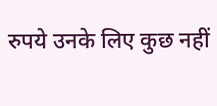रुपये उनके लिए कुछ नहीं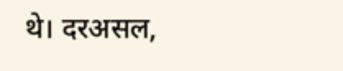थे। दरअसल,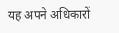यह अपने अधिकारों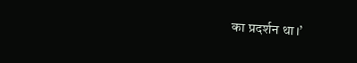का प्रदर्शन था।’